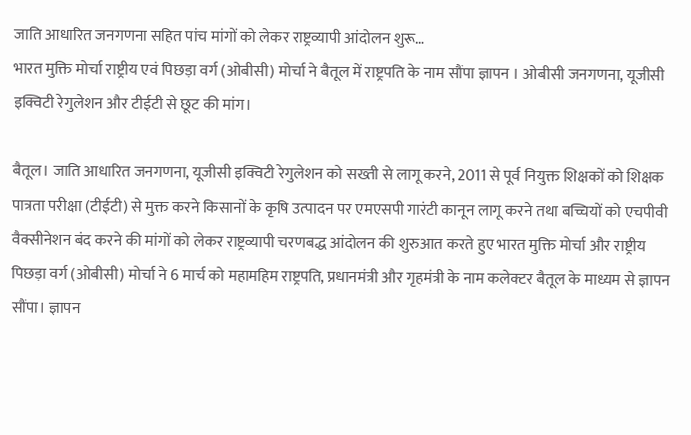जाति आधारित जनगणना सहित पांच मांगों को लेकर राष्ट्रव्यापी आंदोलन शुरू…
भारत मुक्ति मोर्चा राष्ट्रीय एवं पिछड़ा वर्ग (ओबीसी) मोर्चा ने बैतूल में राष्ट्रपति के नाम सौंपा ज्ञापन । ओबीसी जनगणना, यूजीसी इक्विटी रेगुलेशन और टीईटी से छूट की मांग।

बैतूल। जाति आधारित जनगणना, यूजीसी इक्विटी रेगुलेशन को सख्ती से लागू करने, 2011 से पूर्व नियुक्त शिक्षकों को शिक्षक पात्रता परीक्षा (टीईटी) से मुक्त करने किसानों के कृषि उत्पादन पर एमएसपी गारंटी कानून लागू करने तथा बच्चियों को एचपीवी वैक्सीनेशन बंद करने की मांगों को लेकर राष्ट्रव्यापी चरणबद्ध आंदोलन की शुरुआत करते हुए भारत मुक्ति मोर्चा और राष्ट्रीय पिछड़ा वर्ग (ओबीसी) मोर्चा ने 6 मार्च को महामहिम राष्ट्रपति, प्रधानमंत्री और गृहमंत्री के नाम कलेक्टर बैतूल के माध्यम से ज्ञापन सौंपा। ज्ञापन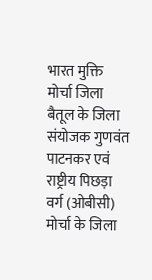भारत मुक्ति मोर्चा जिला बैतूल के जिला संयोजक गुणवंत पाटनकर एवं राष्ट्रीय पिछड़ा वर्ग (ओबीसी) मोर्चा के जिला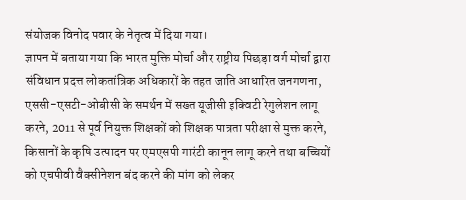संयोजक विनोद पवार के नेतृत्व में दिया गया।
ज्ञापन में बताया गया कि भारत मुक्ति मोर्चा और राष्ट्रीय पिछड़ा वर्ग मोर्चा द्वारा संविधान प्रदत्त लोकतांत्रिक अधिकारों के तहत जाति आधारित जनगणना, एससी-एसटी-ओबीसी के समर्थन में सख्त यूजीसी इक्विटी रेगुलेशन लागू करने, 2011 से पूर्व नियुक्त शिक्षकों को शिक्षक पात्रता परीक्षा से मुक्त करने, किसानों के कृषि उत्पादन पर एमएसपी गारंटी कानून लागू करने तथा बच्चियों को एचपीवी वैक्सीनेशन बंद करने की मांग को लेकर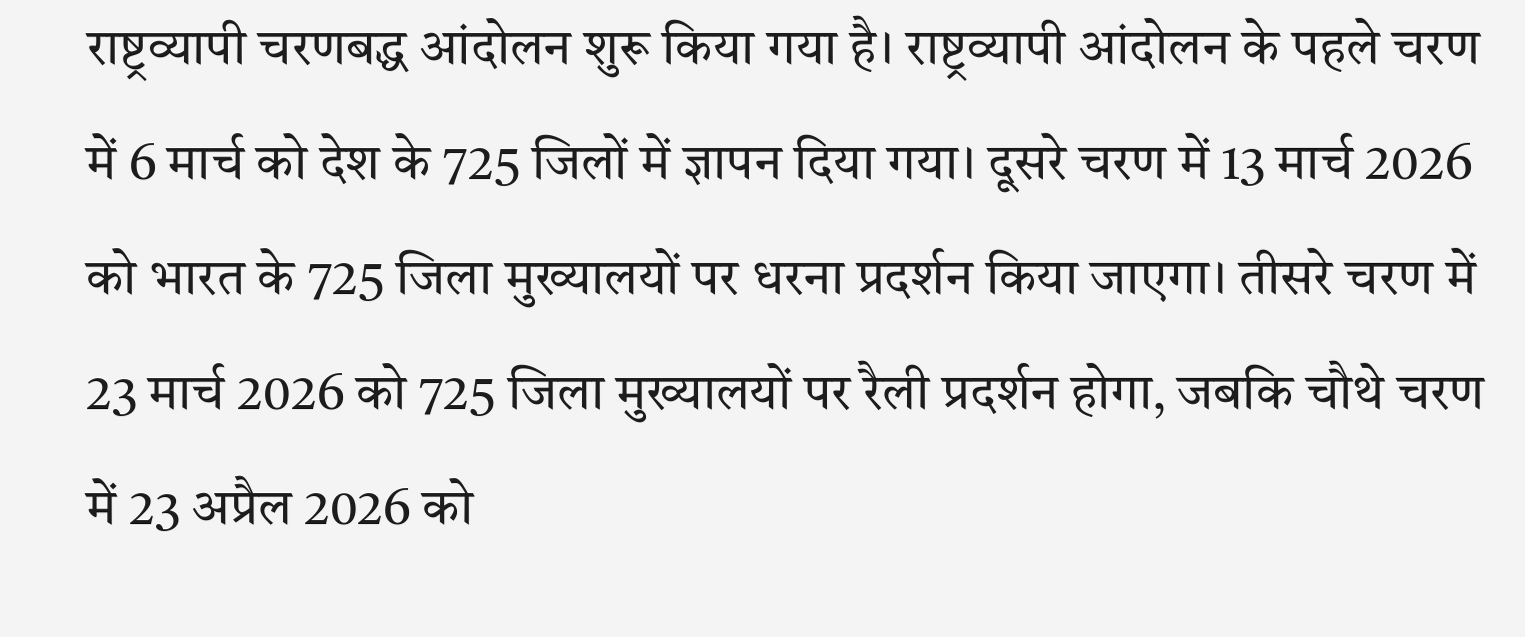राष्ट्रव्यापी चरणबद्ध आंदोलन शुरू किया गया है। राष्ट्रव्यापी आंदोलन के पहले चरण में 6 मार्च को देश के 725 जिलों में ज्ञापन दिया गया। दूसरे चरण में 13 मार्च 2026 को भारत के 725 जिला मुख्यालयों पर धरना प्रदर्शन किया जाएगा। तीसरे चरण में 23 मार्च 2026 को 725 जिला मुख्यालयों पर रैली प्रदर्शन होगा, जबकि चौथे चरण में 23 अप्रैल 2026 को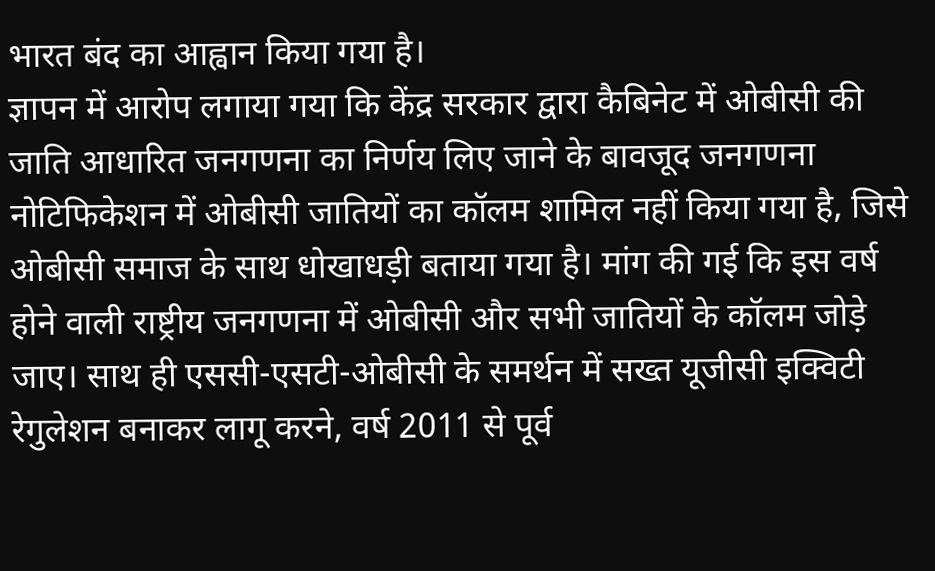भारत बंद का आह्वान किया गया है।
ज्ञापन में आरोप लगाया गया कि केंद्र सरकार द्वारा कैबिनेट में ओबीसी की जाति आधारित जनगणना का निर्णय लिए जाने के बावजूद जनगणना नोटिफिकेशन में ओबीसी जातियों का कॉलम शामिल नहीं किया गया है, जिसे ओबीसी समाज के साथ धोखाधड़ी बताया गया है। मांग की गई कि इस वर्ष होने वाली राष्ट्रीय जनगणना में ओबीसी और सभी जातियों के कॉलम जोड़े जाए। साथ ही एससी-एसटी-ओबीसी के समर्थन में सख्त यूजीसी इक्विटी रेगुलेशन बनाकर लागू करने, वर्ष 2011 से पूर्व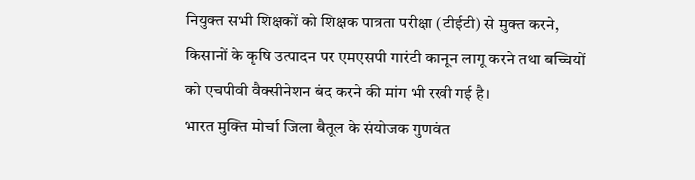नियुक्त सभी शिक्षकों को शिक्षक पात्रता परीक्षा (टीईटी) से मुक्त करने, किसानों के कृषि उत्पादन पर एमएसपी गारंटी कानून लागू करने तथा बच्चियों को एचपीवी वैक्सीनेशन बंद करने की मांग भी रखी गई है।
भारत मुक्ति मोर्चा जिला बैतूल के संयोजक गुणवंत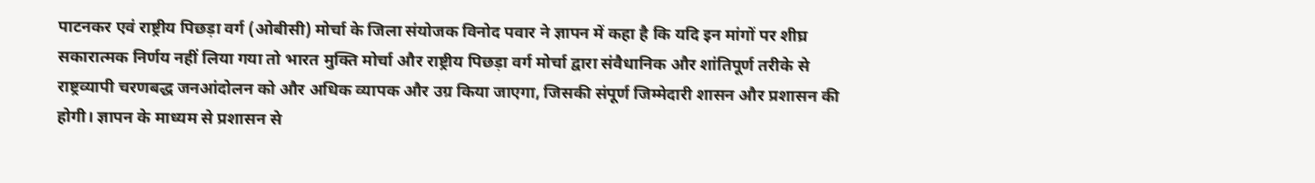पाटनकर एवं राष्ट्रीय पिछड़ा वर्ग (ओबीसी) मोर्चा के जिला संयोजक विनोद पवार ने ज्ञापन में कहा है कि यदि इन मांगों पर शीघ्र सकारात्मक निर्णय नहीं लिया गया तो भारत मुक्ति मोर्चा और राष्ट्रीय पिछड़ा वर्ग मोर्चा द्वारा संवैधानिक और शांतिपूर्ण तरीके से राष्ट्रव्यापी चरणबद्ध जनआंदोलन को और अधिक व्यापक और उग्र किया जाएगा, जिसकी संपूर्ण जिम्मेदारी शासन और प्रशासन की होगी। ज्ञापन के माध्यम से प्रशासन से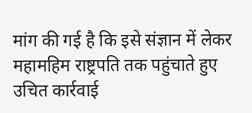मांग की गई है कि इसे संज्ञान में लेकर महामहिम राष्ट्रपति तक पहुंचाते हुए उचित कार्रवाई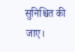सुनिश्चित की जाए।